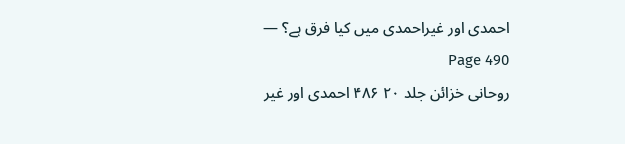احمدی اور غیراحمدی میں کیا فرق ہے؟ — Page 490
روحانی خزائن جلد ۲۰ ۴۸۶ احمدی اور غیر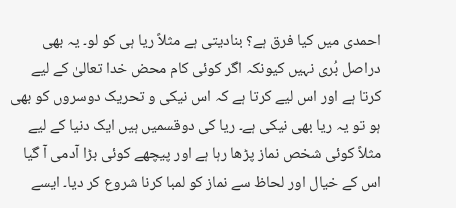احمدی میں کیا فرق ہے؟ بنادیتی ہے مثلاً ریا ہی کو لو۔ یہ بھی دراصل بُری نہیں کیونکہ اگر کوئی کام محض خدا تعالیٰ کے لیے کرتا ہے اور اس لیے کرتا ہے کہ اس نیکی و تحریک دوسروں کو بھی ہو تو یہ ریا بھی نیکی ہے۔ ریا کی دوقسمیں ہیں ایک دنیا کے لیے مثلاً کوئی شخص نماز پڑھا رہا ہے اور پیچھے کوئی بڑا آدمی آ گیا اس کے خیال اور لحاظ سے نماز کو لمبا کرنا شروع کر دیا۔ ایسے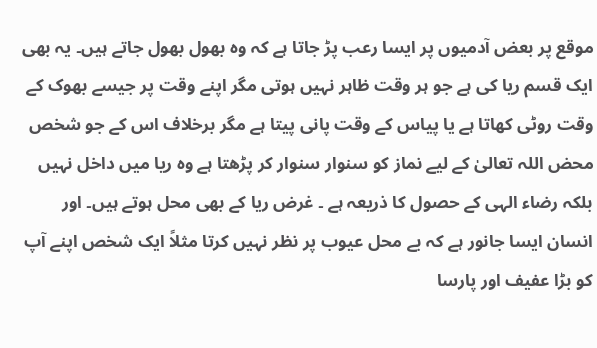موقع پر بعض آدمیوں پر ایسا رعب پڑ جاتا ہے کہ وہ بھول بھول جاتے ہیں۔ یہ بھی ایک قسم ریا کی ہے جو ہر وقت ظاہر نہیں ہوتی مگر اپنے وقت پر جیسے بھوک کے وقت روٹی کھاتا ہے یا پیاس کے وقت پانی پیتا ہے مگر برخلاف اس کے جو شخص محض اللہ تعالیٰ کے لیے نماز کو سنوار سنوار کر پڑھتا ہے وہ ریا میں داخل نہیں بلکہ رضاء الہی کے حصول کا ذریعہ ہے ۔ غرض ریا کے بھی محل ہوتے ہیں۔ اور انسان ایسا جانور ہے کہ بے محل عیوب پر نظر نہیں کرتا مثلاً ایک شخص اپنے آپ کو بڑا عفیف اور پارسا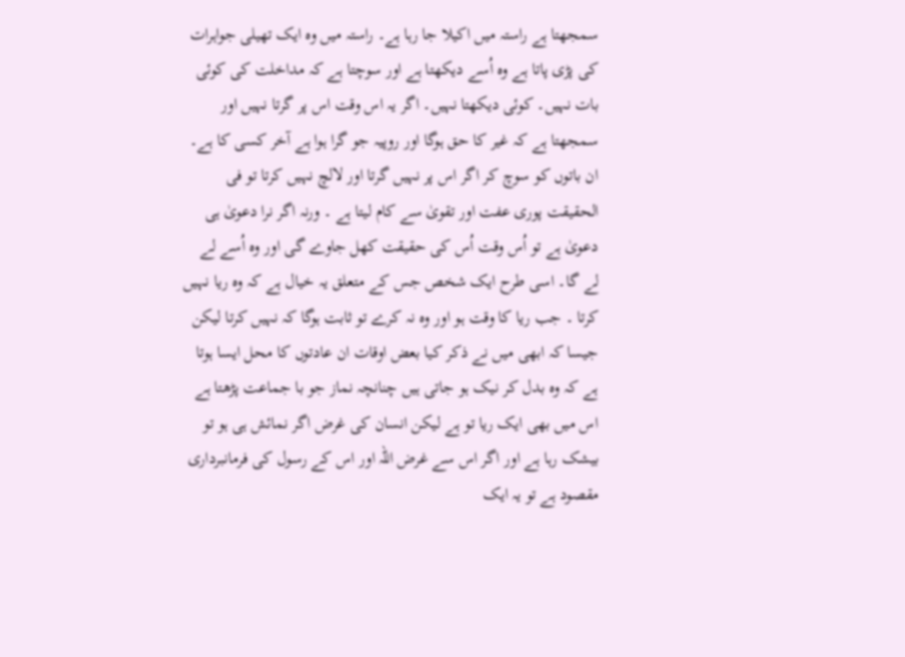سمجھتا ہے راستہ میں اکیلا جا رہا ہے۔ راستہ میں وہ ایک تھیلی جواہرات کی پڑی پاتا ہے وہ اُسے دیکھتا ہے اور سوچتا ہے کہ مداخلت کی کوئی بات نہیں۔ کوئی دیکھتا نہیں۔ اگر یہ اس وقت اس پر گرتا نہیں اور سمجھتا ہے کہ غیر کا حق ہوگا اور روپیہ جو گرا ہوا ہے آخر کسی کا ہے۔ ان باتوں کو سوچ کر اگر اس پر نہیں گرتا اور لالچ نہیں کرتا تو فی الحقیقت پوری عفت اور تقویٰ سے کام لیتا ہے ۔ ورنہ اگر نرا دعویٰ ہی دعویٰ ہے تو اُس وقت اُس کی حقیقت کھل جاوے گی اور وہ اُسے لے لے گا۔ اسی طرح ایک شخص جس کے متعلق یہ خیال ہے کہ وہ ریا نہیں کرتا ۔ جب ریا کا وقت ہو اور وہ نہ کرے تو ثابت ہوگا کہ نہیں کرتا لیکن جیسا کہ ابھی میں نے ذکر کیا بعض اوقات ان عادتوں کا محل ایسا ہوتا ہے کہ وہ بدل کر نیک ہو جاتی ہیں چنانچہ نماز جو با جماعت پڑھتا ہے اس میں بھی ایک ریا تو ہے لیکن انسان کی غرض اگر نمائش ہی ہو تو بیشک رہا ہے اور اگر اس سے غرض اللہ اور اس کے رسول کی فرمانبرداری مقصود ہے تو یہ ایک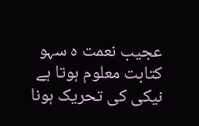عجیب نعمت ہ سہو کتابت معلوم ہوتا ہے نیکی کی تحریک ہونا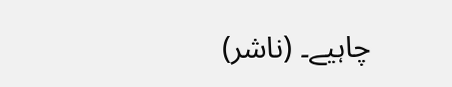چاہیے۔ (ناشر)